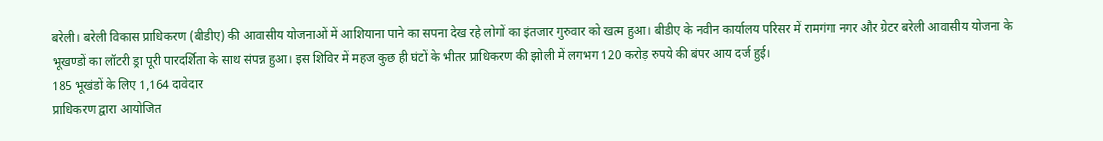बरेली। बरेली विकास प्राधिकरण (बीडीए) की आवासीय योजनाओं में आशियाना पाने का सपना देख रहे लोगों का इंतजार गुरुवार को खत्म हुआ। बीडीए के नवीन कार्यालय परिसर में रामगंगा नगर और ग्रेटर बरेली आवासीय योजना के भूखण्डों का लॉटरी ड्रा पूरी पारदर्शिता के साथ संपन्न हुआ। इस शिविर में महज कुछ ही घंटों के भीतर प्राधिकरण की झोली में लगभग 120 करोड़ रुपये की बंपर आय दर्ज हुई।
185 भूखंडों के लिए 1,164 दावेदार
प्राधिकरण द्वारा आयोजित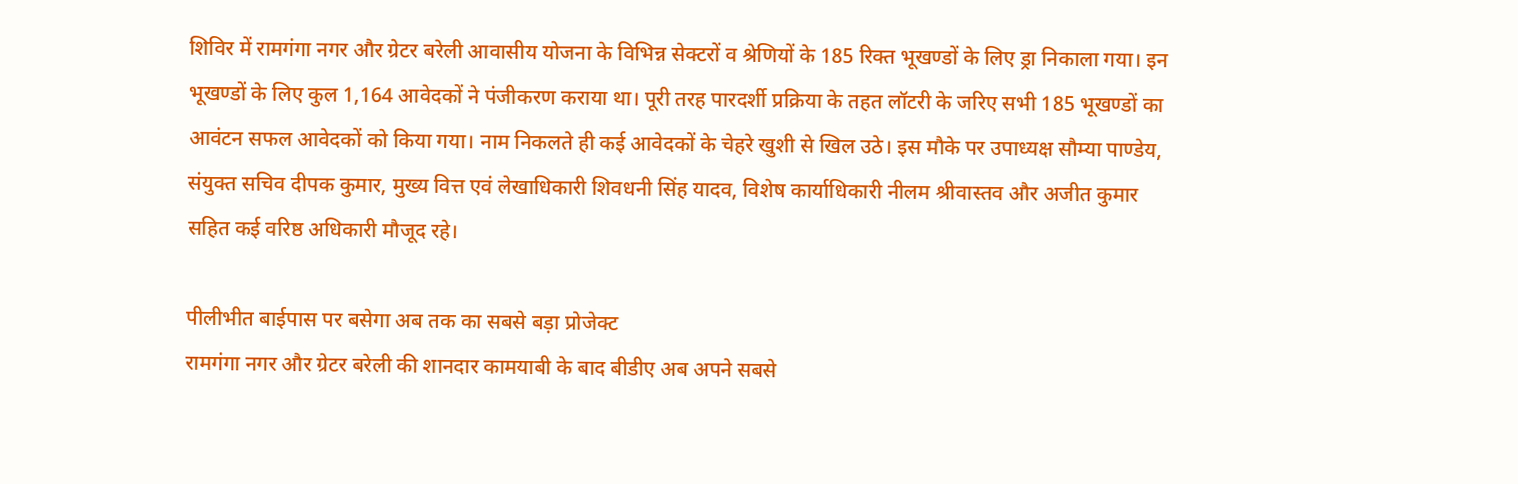शिविर में रामगंगा नगर और ग्रेटर बरेली आवासीय योजना के विभिन्न सेक्टरों व श्रेणियों के 185 रिक्त भूखण्डों के लिए ड्रा निकाला गया। इन भूखण्डों के लिए कुल 1,164 आवेदकों ने पंजीकरण कराया था। पूरी तरह पारदर्शी प्रक्रिया के तहत लॉटरी के जरिए सभी 185 भूखण्डों का आवंटन सफल आवेदकों को किया गया। नाम निकलते ही कई आवेदकों के चेहरे खुशी से खिल उठे। इस मौके पर उपाध्यक्ष सौम्या पाण्डेय, संयुक्त सचिव दीपक कुमार, मुख्य वित्त एवं लेखाधिकारी शिवधनी सिंह यादव, विशेष कार्याधिकारी नीलम श्रीवास्तव और अजीत कुमार सहित कई वरिष्ठ अधिकारी मौजूद रहे।

पीलीभीत बाईपास पर बसेगा अब तक का सबसे बड़ा प्रोजेक्ट
रामगंगा नगर और ग्रेटर बरेली की शानदार कामयाबी के बाद बीडीए अब अपने सबसे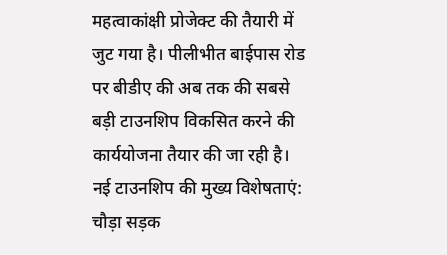महत्वाकांक्षी प्रोजेक्ट की तैयारी में जुट गया है। पीलीभीत बाईपास रोड पर बीडीए की अब तक की सबसे बड़ी टाउनशिप विकसित करने की कार्ययोजना तैयार की जा रही है।
नई टाउनशिप की मुख्य विशेषताएं:
चौड़ा सड़क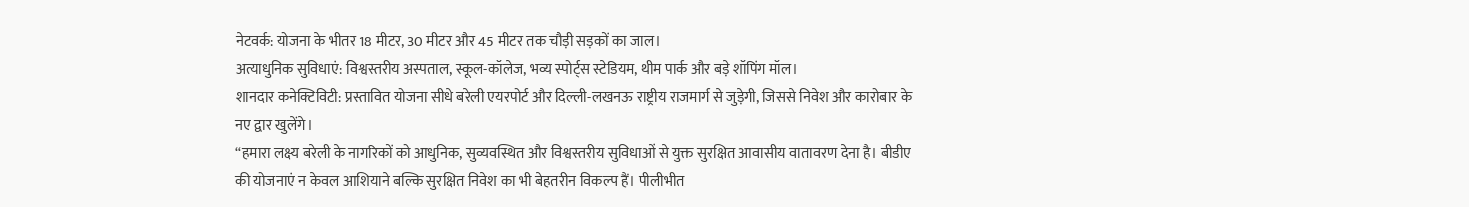नेटवर्क: योजना के भीतर 18 मीटर, 30 मीटर और 45 मीटर तक चौड़ी सड़कों का जाल।
अत्याधुनिक सुविधाएं: विश्वस्तरीय अस्पताल, स्कूल-कॉलेज, भव्य स्पोर्ट्स स्टेडियम, थीम पार्क और बड़े शॉपिंग मॉल।
शानदार कनेक्टिविटी: प्रस्तावित योजना सीधे बरेली एयरपोर्ट और दिल्ली-लखनऊ राष्ट्रीय राजमार्ग से जुड़ेगी, जिससे निवेश और कारोबार के नए द्वार खुलेंगे।
“हमारा लक्ष्य बरेली के नागरिकों को आधुनिक, सुव्यवस्थित और विश्वस्तरीय सुविधाओं से युक्त सुरक्षित आवासीय वातावरण देना है। बीडीए की योजनाएं न केवल आशियाने बल्कि सुरक्षित निवेश का भी बेहतरीन विकल्प हैं। पीलीभीत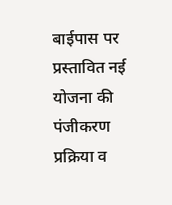बाईपास पर प्रस्तावित नई योजना की पंजीकरण प्रक्रिया व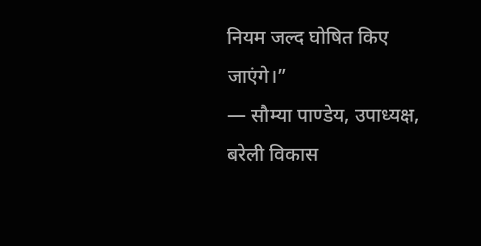नियम जल्द घोषित किए जाएंगे।”
— सौम्या पाण्डेय, उपाध्यक्ष, बरेली विकास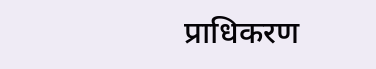प्राधिकरण